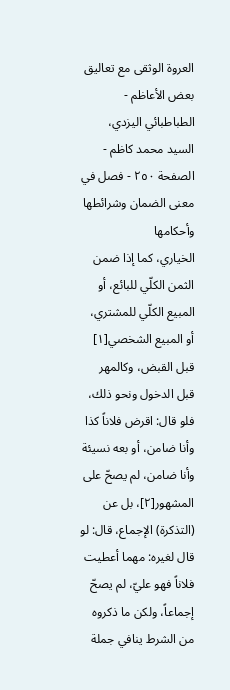العروة الوثقى مع تعاليق بعض الأعاظم - الطباطبائي اليزدي، السيد محمد كاظم - الصفحة ٢٥٠ - فصل في معنى الضمان وشرائطها وأحكامها
الخياري، كما إذا ضمن الثمن الكلّي للبائع، أو المبيع الكلّي للمشتري، أو المبيع الشخصي[١] قبل القبض، وكالمهر قبل الدخول ونحو ذلك، فلو قال: اقرض فلاناً كذا وأنا ضامن، أو بعه نسيئة وأنا ضامن، لم يصحّ على المشهور[٢]، بل عن (التذكرة) الإجماع، قال: لو قال لغيره: مهما أعطيت فلاناً فهو عليّ، لم يصحّ إجماعاً، ولكن ما ذكروه من الشرط ينافي جملة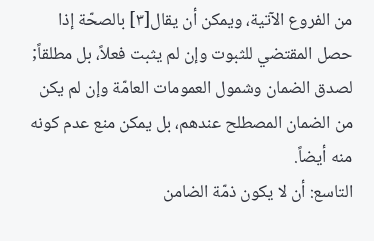من الفروع الآتية، ويمكن أن يقال[٣] بالصحّة إذا حصل المقتضي للثبوت وإن لم يثبت فعلاً، بل مطلقاً; لصدق الضمان وشمول العمومات العامّة وإن لم يكن من الضمان المصطلح عندهم، بل يمكن منع عدم كونه منه أيضاً.
التاسع: أن لا يكون ذمّة الضامن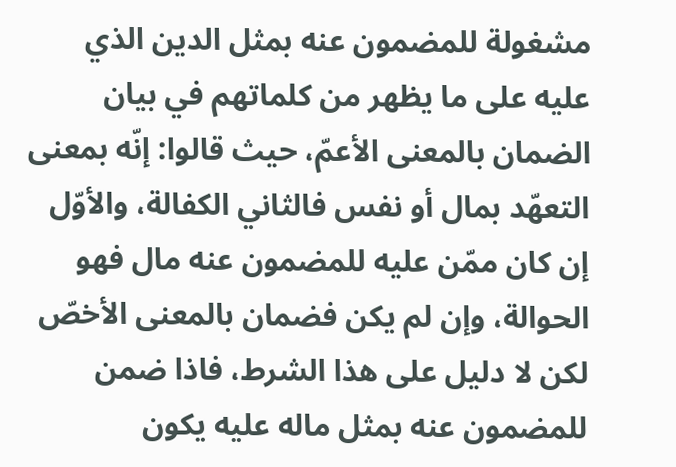مشغولة للمضمون عنه بمثل الدين الذي عليه على ما يظهر من كلماتهم في بيان الضمان بالمعنى الأعمّ، حيث قالوا: إنّه بمعنى التعهّد بمال أو نفس فالثاني الكفالة، والأوّل إن كان ممّن عليه للمضمون عنه مال فهو الحوالة، وإن لم يكن فضمان بالمعنى الأخصّ لكن لا دليل على هذا الشرط، فاذا ضمن للمضمون عنه بمثل ماله عليه يكون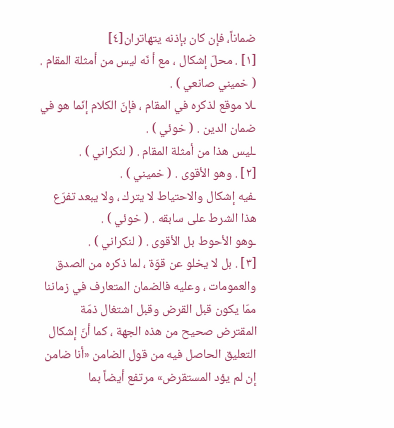ضماناً، فإن كان بإذنه يتهاتران[٤]
[١] . محلّ إشكال ، مع أ نّه ليس من أمثلة المقام . ( خميني صانعي ) .
ـلا موقع لذكره في المقام ، فإنّ الكلام إنّما هو في ضمان الدين . ( خوئي ) .
ـليس هذا من أمثلة المقام . ( لنكراني ) .
[٢] . وهو الأقوى . ( خميني ) .
ـفيه إشكال والاحتياط لا يترك ، ولا يبعد تفرّع هذا الشرط على سابقه . ( خوئي ) .
ـوهو الأحوط بل الأقوى . ( لنكراني ) .
[٣] . بل لا يخلو عن قوّة ، لما ذكره من الصدق والعمومات ، وعليه فالضمان المتعارف في زماننا ممّا يكون قبل القرض وقبل اشتغال ذمّة المقترض صحيح من هذه الجهة ، كما أنّ إشكال التعليق الحاصل فيه من قول الضامن «أنا ضامن إن لم يؤد المستقرض» مرتفع أيضاً بما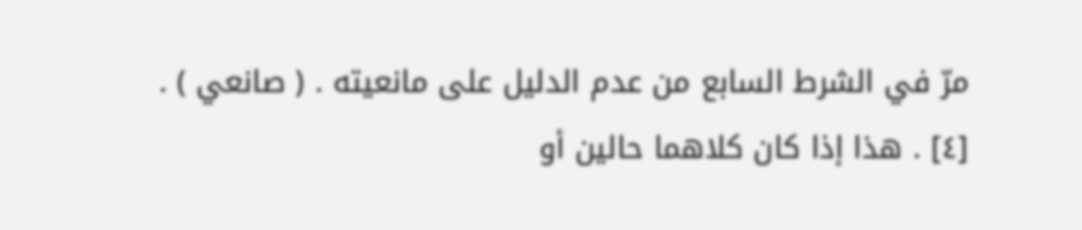مرّ في الشرط السابع من عدم الدليل على مانعيته . ( صانعي ) .
[٤] . هذا إذا كان كلاهما حالين أو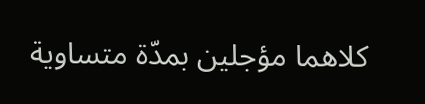كلاهما مؤجلين بمدّة متساوية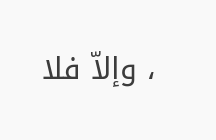، وإلاّ فلا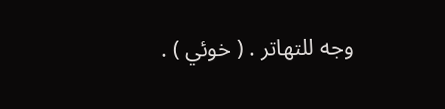وجه للتهاتر . ( خوئي ) .